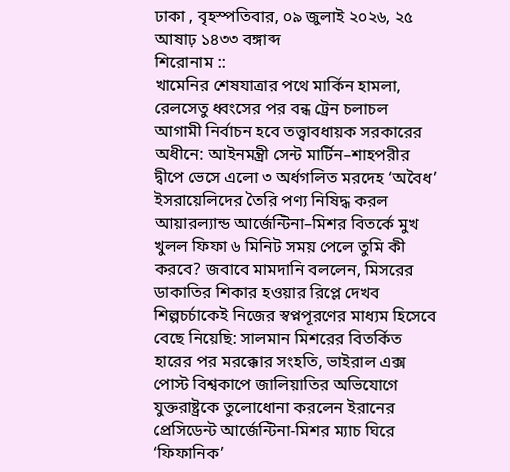ঢাকা , বৃহস্পতিবার, ০৯ জুলাই ২০২৬, ২৫ আষাঢ় ১৪৩৩ বঙ্গাব্দ
শিরোনাম ::
খামেনির শেষযাত্রার পথে মার্কিন হামলা, রেলসেতু ধ্বংসের পর বন্ধ ট্রেন চলাচল আগামী নির্বাচন হবে তত্ত্বাবধায়ক সরকারের অধীনে: আইনমন্ত্রী সেন্ট মার্টিন–শাহপরীর দ্বীপে ভেসে এলো ৩ অর্ধগলিত মরদেহ ‘অবৈধ’ ইসরায়েলিদের তৈরি পণ্য নিষিদ্ধ করল আয়ারল্যান্ড আর্জেন্টিনা–মিশর বিতর্কে মুখ খুলল ফিফা ৬ মিনিট সময় পেলে তুমি কী করবে? জবাবে মামদানি বললেন, মিসরের ডাকাতির শিকার হওয়ার রিপ্লে দেখব শিল্পচর্চাকেই নিজের স্বপ্নপূরণের মাধ্যম হিসেবে বেছে নিয়েছি: সালমান মিশরের বিতর্কিত হারের পর মরক্কোর সংহতি, ভাইরাল এক্স পোস্ট বিশ্বকাপে জালিয়াতির অভিযোগে যুক্তরাষ্ট্রকে তুলোধোনা করলেন ইরানের প্রেসিডেন্ট আর্জেন্টিনা-মিশর ম্যাচ ঘিরে ‘ফিফানিক’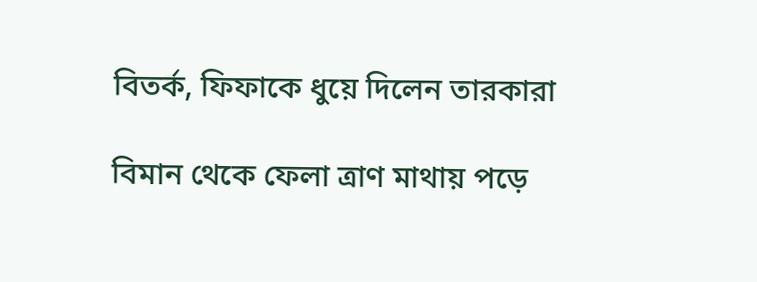বিতর্ক, ফিফাকে ধুয়ে দিলেন তারকারা

বিমান থেকে ফেলা ত্রাণ মাথায় পড়ে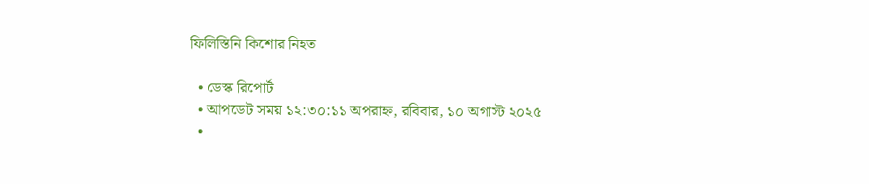ফিলিস্তিনি কিশোর নিহত

  • ডেস্ক রিপোর্ট
  • আপডেট সময় ১২:৩০:১১ অপরাহ্ন, রবিবার, ১০ অগাস্ট ২০২৫
  •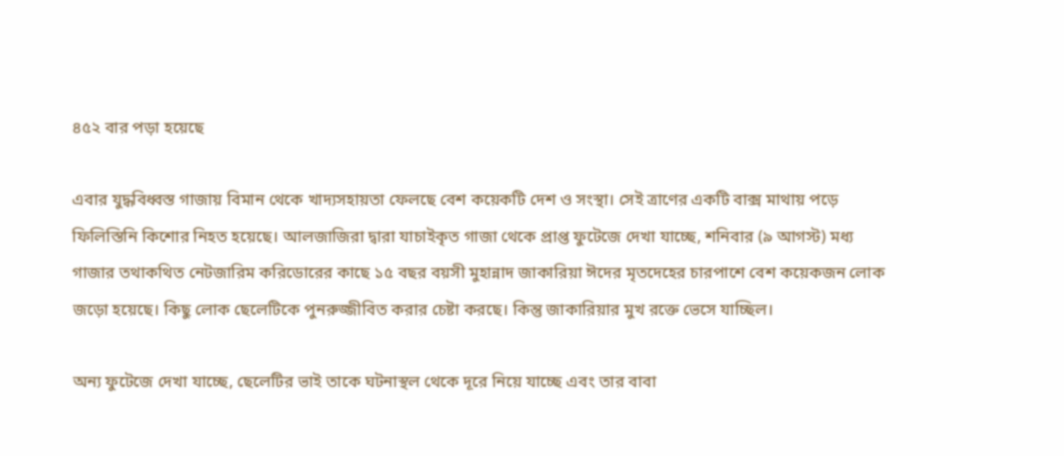৪৫২ বার পড়া হয়েছে

এবার যুদ্ধবিধ্বস্ত গাজায় বিমান থেকে খাদ্যসহায়তা ফেলছে বেশ কয়েকটি দেশ ও সংস্থা। সেই ত্রাণের একটি বাক্স মাথায় পড়ে ফিলিস্তিনি কিশোর নিহত হয়েছে। আলজাজিরা দ্বারা যাচাইকৃত গাজা থেকে প্রাপ্ত ফুটেজে দেখা যাচ্ছে, শনিবার (৯ আগস্ট) মধ্য গাজার তথাকথিত নেটজারিম করিডোরের কাছে ১৫ বছর বয়সী মুহান্নাদ জাকারিয়া ঈদের মৃতদেহের চারপাশে বেশ কয়েকজন লোক জড়ো হয়েছে। কিছু লোক ছেলেটিকে পুনরুজ্জীবিত করার চেষ্টা করছে। কিন্তু জাকারিয়ার মুখ রক্তে ভেসে যাচ্ছিল।

অন্য ফুটেজে দেখা যাচ্ছে, ছেলেটির ভাই তাকে ঘটনাস্থল থেকে দূরে নিয়ে যাচ্ছে এবং তার বাবা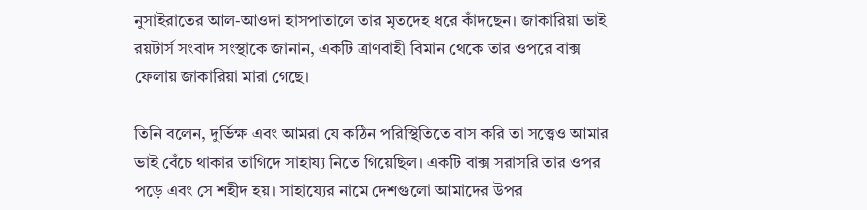নুসাইরাতের আল-আওদা হাসপাতালে তার মৃতদেহ ধরে কাঁদছেন। জাকারিয়া ভাই রয়টার্স সংবাদ সংস্থাকে জানান, একটি ত্রাণবাহী বিমান থেকে তার ওপরে বাক্স ফেলায় জাকারিয়া মারা গেছে।

তিনি বলেন, দুর্ভিক্ষ এবং আমরা যে কঠিন পরিস্থিতিতে বাস করি তা সত্ত্বেও আমার ভাই বেঁচে থাকার তাগিদে সাহায্য নিতে গিয়েছিল। একটি বাক্স সরাসরি তার ওপর পড়ে এবং সে শহীদ হয়। সাহায্যের নামে দেশগুলো আমাদের উপর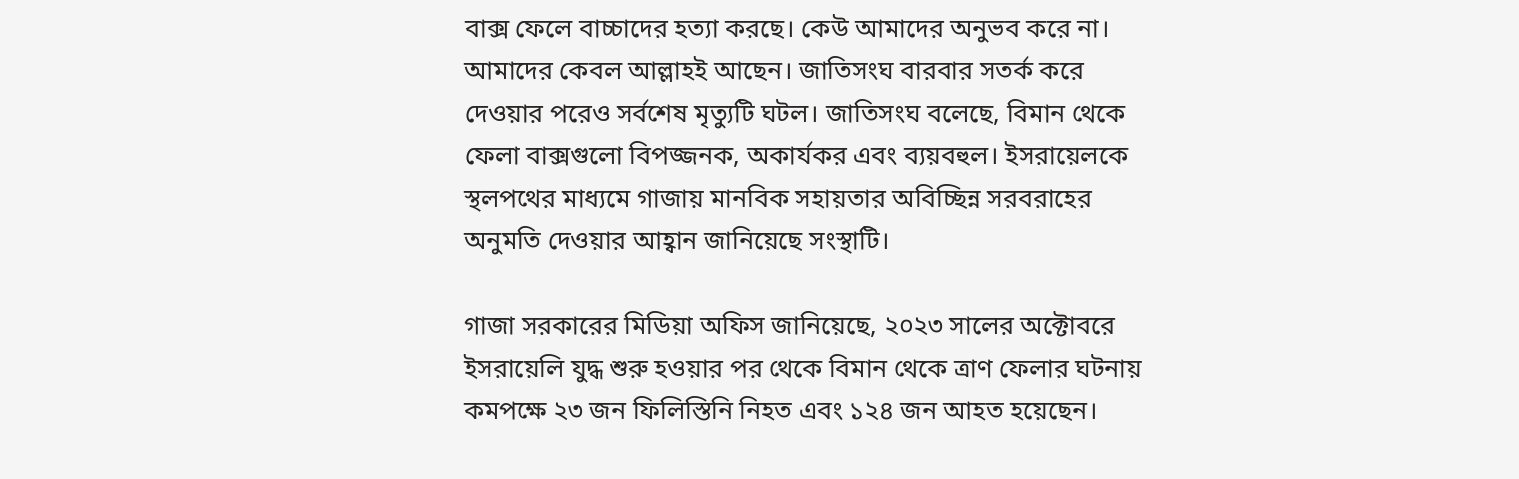বাক্স ফেলে বাচ্চাদের হত্যা করছে। কেউ আমাদের অনুভব করে না। আমাদের কেবল আল্লাহই আছেন। জাতিসংঘ বারবার সতর্ক করে দেওয়ার পরেও সর্বশেষ মৃত্যুটি ঘটল। জাতিসংঘ বলেছে, বিমান থেকে ফেলা বাক্সগুলো বিপজ্জনক, অকার্যকর এবং ব্যয়বহুল। ইসরায়েলকে স্থলপথের মাধ্যমে গাজায় মানবিক সহায়তার অবিচ্ছিন্ন সরবরাহের অনুমতি দেওয়ার আহ্বান জানিয়েছে সংস্থাটি।

গাজা সরকারের মিডিয়া অফিস জানিয়েছে, ২০২৩ সালের অক্টোবরে ইসরায়েলি যুদ্ধ শুরু হওয়ার পর থেকে বিমান থেকে ত্রাণ ফেলার ঘটনায় কমপক্ষে ২৩ জন ফিলিস্তিনি নিহত এবং ১২৪ জন আহত হয়েছেন।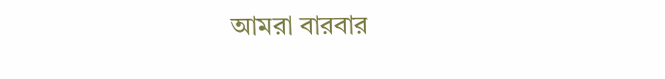আমরা বারবার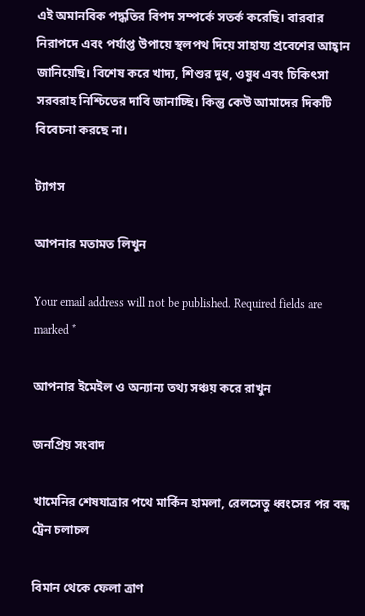এই অমানবিক পদ্ধতির বিপদ সম্পর্কে সতর্ক করেছি। বারবার নিরাপদে এবং পর্যাপ্ত উপায়ে স্থলপথ দিয়ে সাহায্য প্রবেশের আহ্বান জানিয়েছি। বিশেষ করে খাদ্য, শিশুর দুধ, ওষুধ এবং চিকিৎসা সরবরাহ নিশ্চিতের দাবি জানাচ্ছি। কিন্তু কেউ আমাদের দিকটি বিবেচনা করছে না।

ট্যাগস

আপনার মতামত লিখুন

Your email address will not be published. Required fields are marked *

আপনার ইমেইল ও অন্যান্য তথ্য সঞ্চয় করে রাখুন

জনপ্রিয় সংবাদ

খামেনির শেষযাত্রার পথে মার্কিন হামলা, রেলসেতু ধ্বংসের পর বন্ধ ট্রেন চলাচল

বিমান থেকে ফেলা ত্রাণ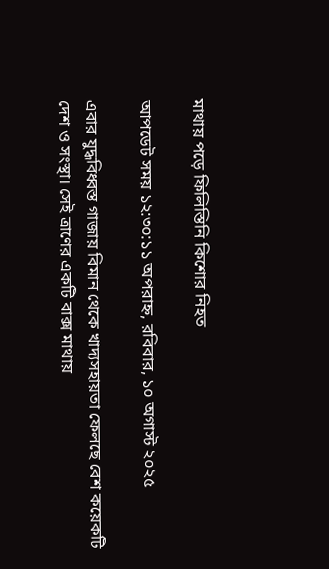মাথায় পড়ে ফিলিস্তিনি কিশোর নিহত

আপডেট সময় ১২:৩০:১১ অপরাহ্ন, রবিবার, ১০ অগাস্ট ২০২৫

এবার যুদ্ধবিধ্বস্ত গাজায় বিমান থেকে খাদ্যসহায়তা ফেলছে বেশ কয়েকটি দেশ ও সংস্থা। সেই ত্রাণের একটি বাক্স মাথায়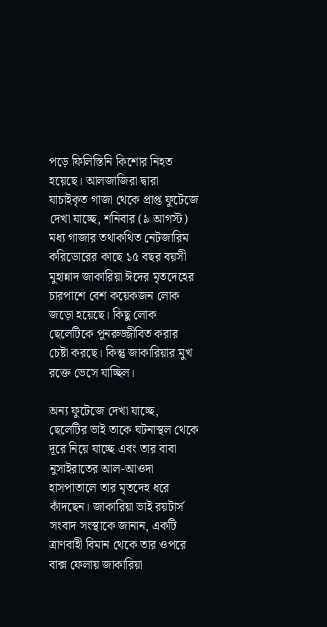পড়ে ফিলিস্তিনি কিশোর নিহত হয়েছে। আলজাজিরা দ্বারা যাচাইকৃত গাজা থেকে প্রাপ্ত ফুটেজে দেখা যাচ্ছে, শনিবার (৯ আগস্ট) মধ্য গাজার তথাকথিত নেটজারিম করিডোরের কাছে ১৫ বছর বয়সী মুহান্নাদ জাকারিয়া ঈদের মৃতদেহের চারপাশে বেশ কয়েকজন লোক জড়ো হয়েছে। কিছু লোক ছেলেটিকে পুনরুজ্জীবিত করার চেষ্টা করছে। কিন্তু জাকারিয়ার মুখ রক্তে ভেসে যাচ্ছিল।

অন্য ফুটেজে দেখা যাচ্ছে, ছেলেটির ভাই তাকে ঘটনাস্থল থেকে দূরে নিয়ে যাচ্ছে এবং তার বাবা নুসাইরাতের আল-আওদা হাসপাতালে তার মৃতদেহ ধরে কাঁদছেন। জাকারিয়া ভাই রয়টার্স সংবাদ সংস্থাকে জানান, একটি ত্রাণবাহী বিমান থেকে তার ওপরে বাক্স ফেলায় জাকারিয়া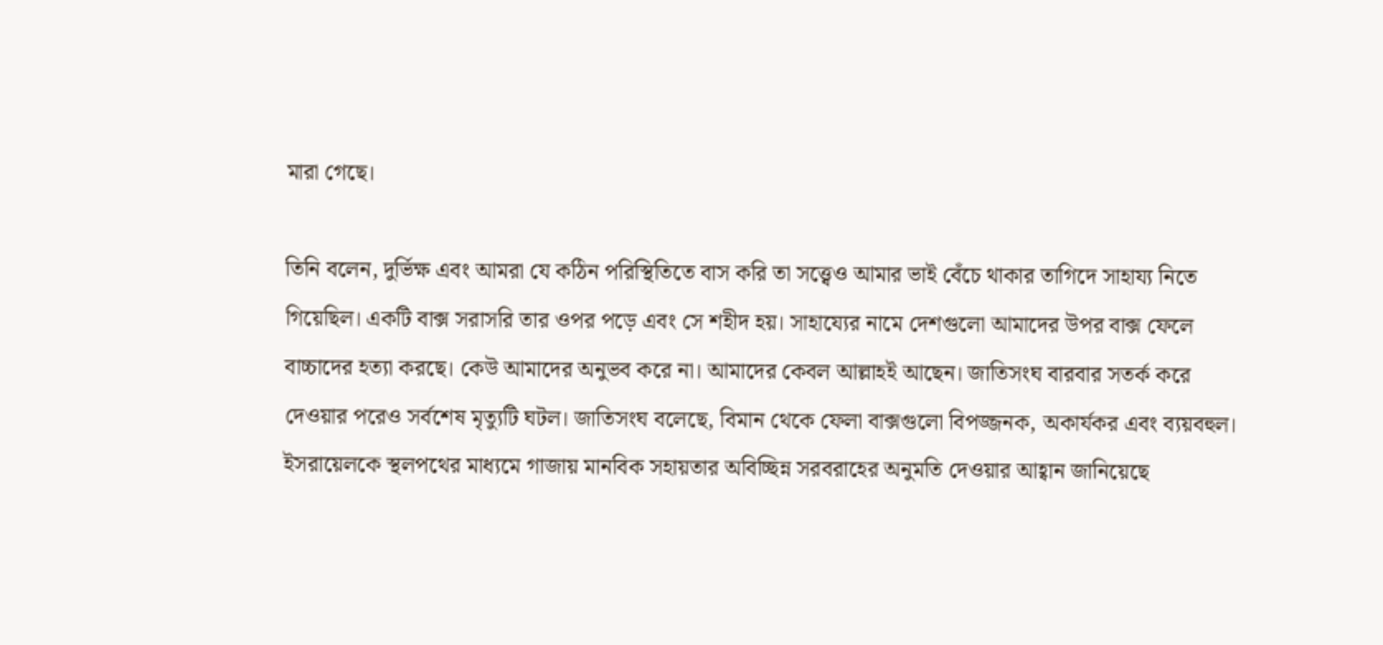মারা গেছে।

তিনি বলেন, দুর্ভিক্ষ এবং আমরা যে কঠিন পরিস্থিতিতে বাস করি তা সত্ত্বেও আমার ভাই বেঁচে থাকার তাগিদে সাহায্য নিতে গিয়েছিল। একটি বাক্স সরাসরি তার ওপর পড়ে এবং সে শহীদ হয়। সাহায্যের নামে দেশগুলো আমাদের উপর বাক্স ফেলে বাচ্চাদের হত্যা করছে। কেউ আমাদের অনুভব করে না। আমাদের কেবল আল্লাহই আছেন। জাতিসংঘ বারবার সতর্ক করে দেওয়ার পরেও সর্বশেষ মৃত্যুটি ঘটল। জাতিসংঘ বলেছে, বিমান থেকে ফেলা বাক্সগুলো বিপজ্জনক, অকার্যকর এবং ব্যয়বহুল। ইসরায়েলকে স্থলপথের মাধ্যমে গাজায় মানবিক সহায়তার অবিচ্ছিন্ন সরবরাহের অনুমতি দেওয়ার আহ্বান জানিয়েছে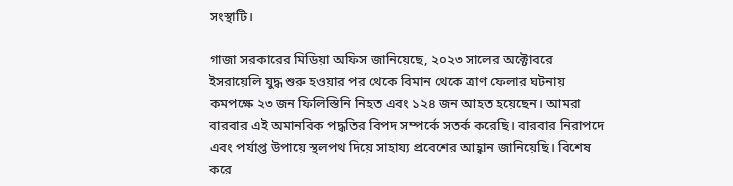সংস্থাটি।

গাজা সরকারের মিডিয়া অফিস জানিয়েছে, ২০২৩ সালের অক্টোবরে ইসরায়েলি যুদ্ধ শুরু হওয়ার পর থেকে বিমান থেকে ত্রাণ ফেলার ঘটনায় কমপক্ষে ২৩ জন ফিলিস্তিনি নিহত এবং ১২৪ জন আহত হয়েছেন। আমরা বারবার এই অমানবিক পদ্ধতির বিপদ সম্পর্কে সতর্ক করেছি। বারবার নিরাপদে এবং পর্যাপ্ত উপায়ে স্থলপথ দিয়ে সাহায্য প্রবেশের আহ্বান জানিয়েছি। বিশেষ করে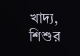খাদ্য, শিশুর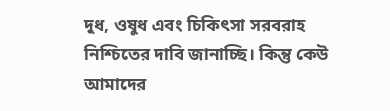দুধ, ওষুধ এবং চিকিৎসা সরবরাহ নিশ্চিতের দাবি জানাচ্ছি। কিন্তু কেউ আমাদের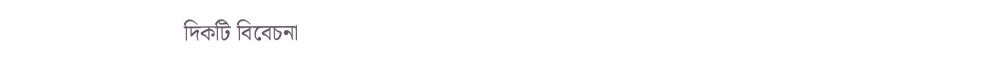দিকটি বিবেচনা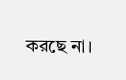করছে না।